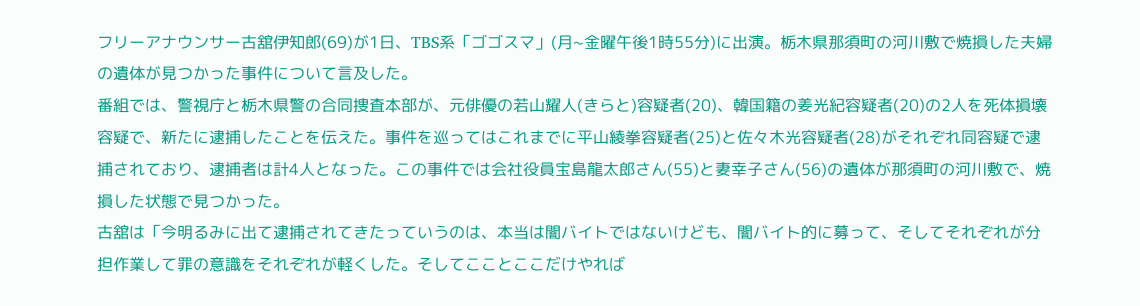フリーアナウンサー古舘伊知郎(69)が1日、TBS系「ゴゴスマ」(月~金曜午後1時55分)に出演。栃木県那須町の河川敷で焼損した夫婦の遺体が見つかった事件について言及した。
番組では、警視庁と栃木県警の合同捜査本部が、元俳優の若山耀人(きらと)容疑者(20)、韓国籍の姜光紀容疑者(20)の2人を死体損壊容疑で、新たに逮捕したことを伝えた。事件を巡ってはこれまでに平山綾拳容疑者(25)と佐々木光容疑者(28)がそれぞれ同容疑で逮捕されており、逮捕者は計4人となった。この事件では会社役員宝島龍太郎さん(55)と妻幸子さん(56)の遺体が那須町の河川敷で、焼損した状態で見つかった。
古舘は「今明るみに出て逮捕されてきたっていうのは、本当は闇バイトではないけども、闇バイト的に募って、そしてそれぞれが分担作業して罪の意識をそれぞれが軽くした。そしてこことここだけやれば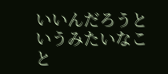いいんだろうというみたいなこと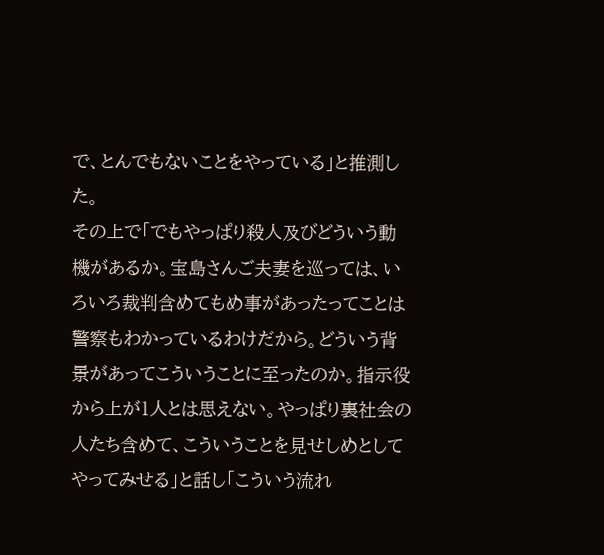で、とんでもないことをやっている」と推測した。
その上で「でもやっぱり殺人及びどういう動機があるか。宝島さんご夫妻を巡っては、いろいろ裁判含めてもめ事があったってことは警察もわかっているわけだから。どういう背景があってこういうことに至ったのか。指示役から上が1人とは思えない。やっぱり裏社会の人たち含めて、こういうことを見せしめとしてやってみせる」と話し「こういう流れ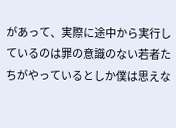があって、実際に途中から実行しているのは罪の意識のない若者たちがやっているとしか僕は思えな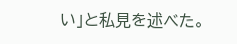い」と私見を述べた。